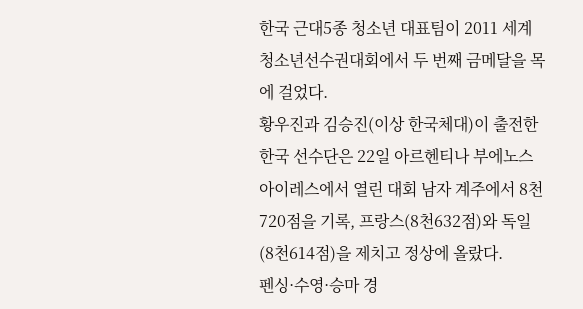한국 근대5종 청소년 대표팀이 2011 세계청소년선수권대회에서 두 번째 금메달을 목에 걸었다.
황우진과 김승진(이상 한국체대)이 출전한 한국 선수단은 22일 아르헨티나 부에노스아이레스에서 열린 대회 남자 계주에서 8천720점을 기록, 프랑스(8천632점)와 독일(8천614점)을 제치고 정상에 올랐다.
펜싱·수영·승마 경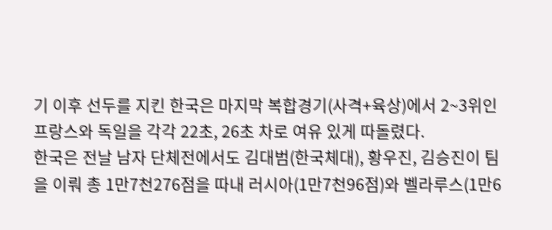기 이후 선두를 지킨 한국은 마지막 복합경기(사격+육상)에서 2~3위인 프랑스와 독일을 각각 22초, 26초 차로 여유 있게 따돌렸다.
한국은 전날 남자 단체전에서도 김대범(한국체대), 황우진, 김승진이 팀을 이뤄 총 1만7천276점을 따내 러시아(1만7천96점)와 벨라루스(1만6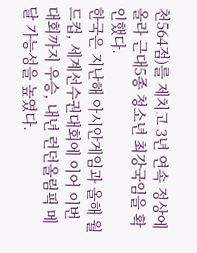천564점)를 제치고 3년 연속 정상에 올라 근대5종 청소년 최강국임을 확인했다.
한국은 지난해 아시안게임과 올해 월드컵, 세계선수권대회에 이어 이번 대회까지 우승, 내년 런던올림픽 메달 가능성을 높였다.